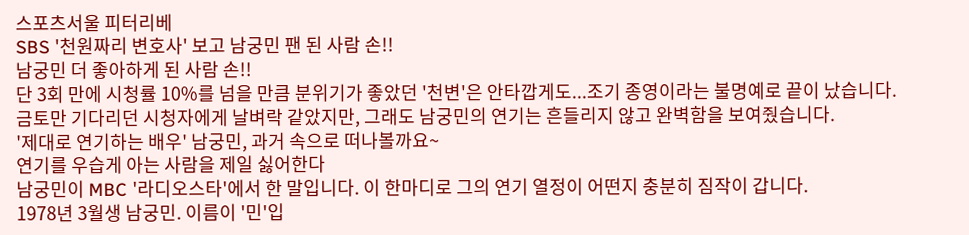스포츠서울 피터리베
SBS '천원짜리 변호사' 보고 남궁민 팬 된 사람 손!!
남궁민 더 좋아하게 된 사람 손!!
단 3회 만에 시청률 10%를 넘을 만큼 분위기가 좋았던 '천변'은 안타깝게도...조기 종영이라는 불명예로 끝이 났습니다.
금토만 기다리던 시청자에게 날벼락 같았지만, 그래도 남궁민의 연기는 흔들리지 않고 완벽함을 보여줬습니다.
'제대로 연기하는 배우' 남궁민, 과거 속으로 떠나볼까요~
연기를 우습게 아는 사람을 제일 싫어한다
남궁민이 MBC '라디오스타'에서 한 말입니다. 이 한마디로 그의 연기 열정이 어떤지 충분히 짐작이 갑니다.
1978년 3월생 남궁민. 이름이 '민'입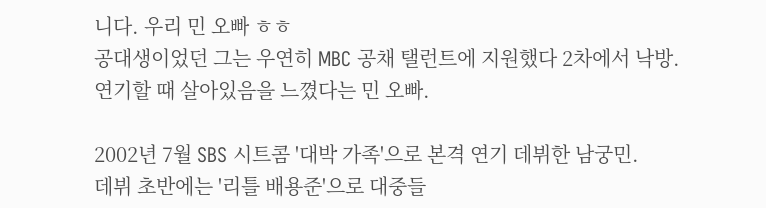니다. 우리 민 오빠 ㅎㅎ
공대생이었던 그는 우연히 MBC 공채 탤런트에 지원했다 2차에서 낙방.
연기할 때 살아있음을 느꼈다는 민 오빠.

2002년 7월 SBS 시트콤 '대박 가족'으로 본격 연기 데뷔한 남궁민.
데뷔 초반에는 '리틀 배용준'으로 대중들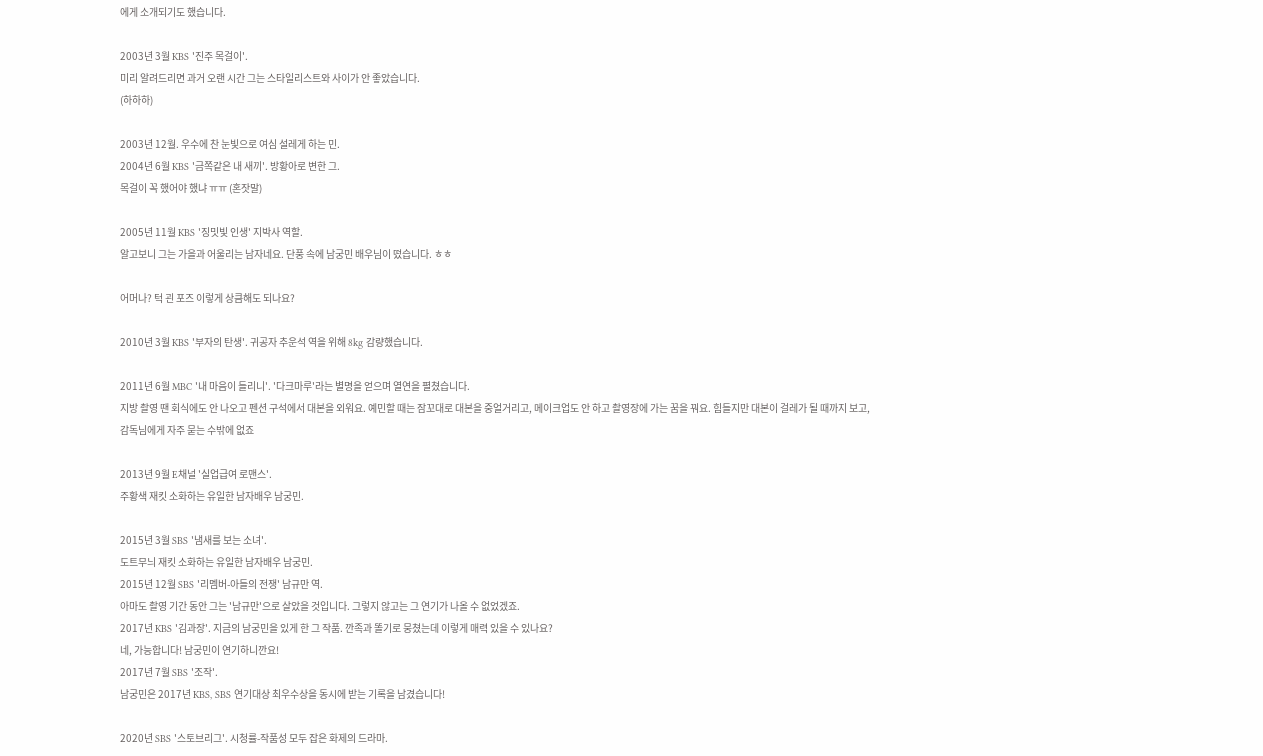에게 소개되기도 했습니다.

2003년 3월 KBS '진주 목걸이'.
미리 알려드리면 과거 오랜 시간 그는 스타일리스트와 사이가 안 좋았습니다.
(하하하)

2003년 12월. 우수에 찬 눈빛으로 여심 설레게 하는 민.
2004년 6월 KBS '금쪽같은 내 새끼'. 방황아로 변한 그.
목걸이 꼭 했어야 했냐 ㅠㅠ (혼잣말)

2005년 11월 KBS '징밋빛 인생' 지박사 역할.
알고보니 그는 가을과 어울리는 남자네요. 단풍 속에 남궁민 배우님이 떴습니다. ㅎㅎ

어머나? 턱 괸 포즈 이렇게 상큼해도 되나요?

2010년 3월 KBS '부자의 탄생'. 귀공자 추운석 역을 위해 8kg 감량했습니다.

2011년 6월 MBC '내 마음이 들리니'. '다크마루'라는 별명을 얻으며 열연을 펼쳤습니다.
지방 촬영 땐 회식에도 안 나오고 펜션 구석에서 대본을 외워요. 예민할 때는 잠꼬대로 대본을 중얼거리고, 메이크업도 안 하고 촬영장에 가는 꿈을 꿔요. 힘들지만 대본이 걸레가 될 때까지 보고, 감독님에게 자주 묻는 수밖에 없죠

2013년 9월 E채널 '실업급여 로맨스'.
주황색 재킷 소화하는 유일한 남자배우 남궁민.

2015년 3월 SBS '냄새를 보는 소녀'.
도트무늬 재킷 소화하는 유일한 남자배우 남궁민.
2015년 12월 SBS '리멤버-아들의 전쟁' 남규만 역.
아마도 촬영 기간 동안 그는 '남규만'으로 살았을 것입니다. 그렇지 않고는 그 연기가 나올 수 없었겠죠.
2017년 KBS '김과장'. 지금의 남궁민을 있게 한 그 작품. 깐족과 똘기로 뭉쳤는데 이렇게 매력 있을 수 있나요?
네, 가능합니다! 남궁민이 연기하니깐요!
2017년 7월 SBS '조작'.
남궁민은 2017년 KBS, SBS 연기대상 최우수상을 동시에 받는 기록을 남겼습니다!

2020년 SBS '스토브리그'. 시청률-작품성 모두 잡은 화제의 드라마.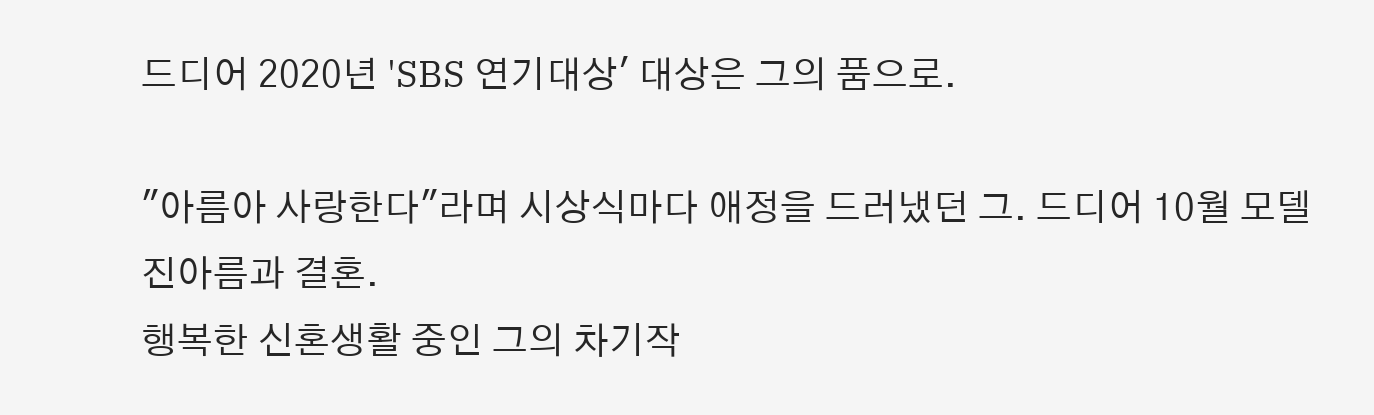드디어 2020년 'SBS 연기대상' 대상은 그의 품으로.

"아름아 사랑한다"라며 시상식마다 애정을 드러냈던 그. 드디어 10월 모델 진아름과 결혼.
행복한 신혼생활 중인 그의 차기작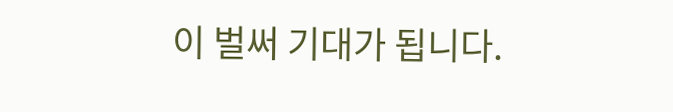이 벌써 기대가 됩니다.